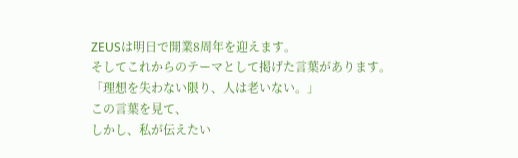ZEUSは明日で開業8周年を迎えます。
そしてこれからのテーマとして掲げた言葉があります。
「理想を失わない限り、人は老いない。」
この言葉を見て、
しかし、私が伝えたい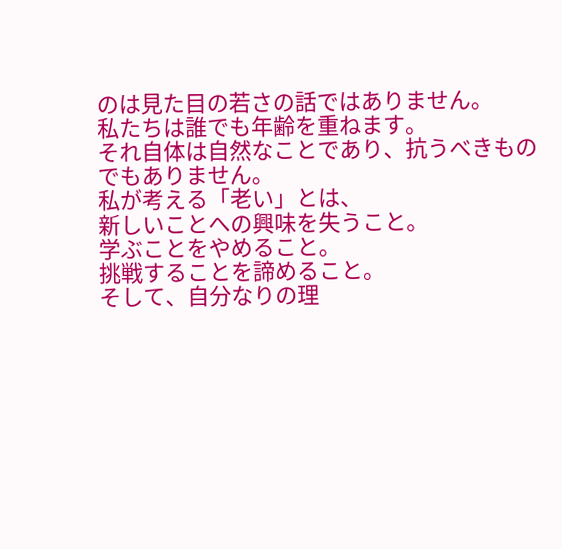のは見た目の若さの話ではありません。
私たちは誰でも年齢を重ねます。
それ自体は自然なことであり、抗うべきものでもありません。
私が考える「老い」とは、
新しいことへの興味を失うこと。
学ぶことをやめること。
挑戦することを諦めること。
そして、自分なりの理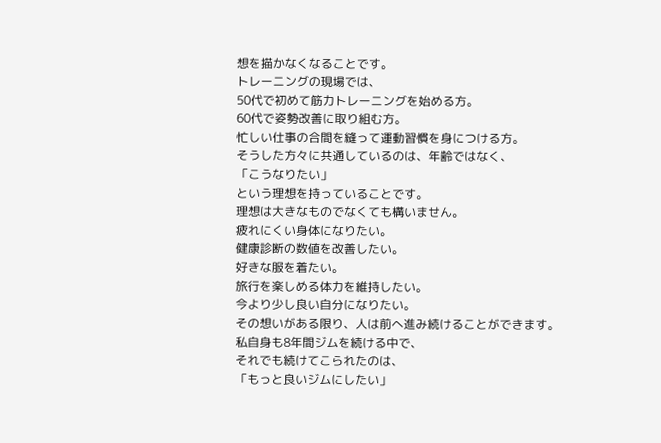想を描かなくなることです。
トレーニングの現場では、
50代で初めて筋力トレーニングを始める方。
60代で姿勢改善に取り組む方。
忙しい仕事の合間を縫って運動習慣を身につける方。
そうした方々に共通しているのは、年齢ではなく、
「こうなりたい」
という理想を持っていることです。
理想は大きなものでなくても構いません。
疲れにくい身体になりたい。
健康診断の数値を改善したい。
好きな服を着たい。
旅行を楽しめる体力を維持したい。
今より少し良い自分になりたい。
その想いがある限り、人は前へ進み続けることができます。
私自身も8年間ジムを続ける中で、
それでも続けてこられたのは、
「もっと良いジムにしたい」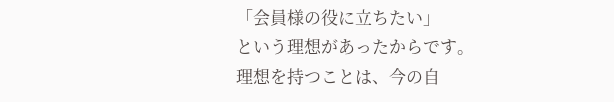「会員様の役に立ちたい」
という理想があったからです。
理想を持つことは、今の自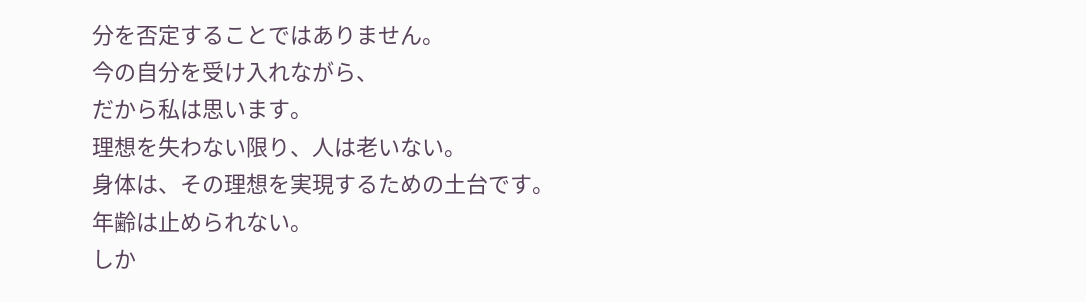分を否定することではありません。
今の自分を受け入れながら、
だから私は思います。
理想を失わない限り、人は老いない。
身体は、その理想を実現するための土台です。
年齢は止められない。
しか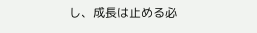し、成長は止める必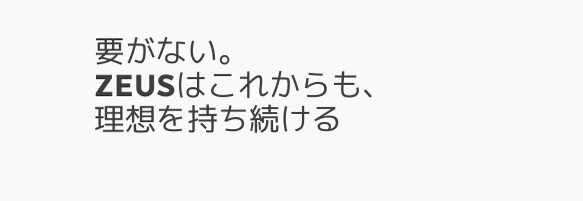要がない。
ZEUSはこれからも、
理想を持ち続ける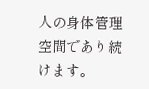人の身体管理空間であり続けます。